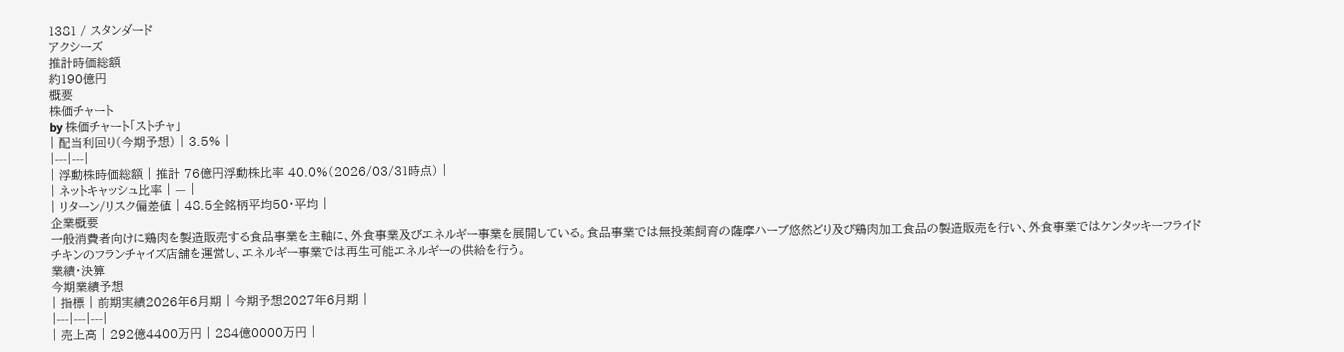1381 / スタンダード
アクシーズ
推計時価総額
約190億円
概要
株価チャート
by 株価チャート「ストチャ」
| 配当利回り(今期予想) | 3.5% |
|---|---|
| 浮動株時価総額 | 推計 76億円浮動株比率 40.0%(2026/03/31時点) |
| ネットキャッシュ比率 | — |
| リターン/リスク偏差値 | 48.5全銘柄平均50・平均 |
企業概要
一般消費者向けに鶏肉を製造販売する食品事業を主軸に、外食事業及びエネルギー事業を展開している。食品事業では無投薬飼育の薩摩ハーブ悠然どり及び鶏肉加工食品の製造販売を行い、外食事業ではケンタッキーフライドチキンのフランチャイズ店舗を運営し、エネルギー事業では再生可能エネルギーの供給を行う。
業績・決算
今期業績予想
| 指標 | 前期実績2026年6月期 | 今期予想2027年6月期 |
|---|---|---|
| 売上高 | 292億4400万円 | 284億0000万円 |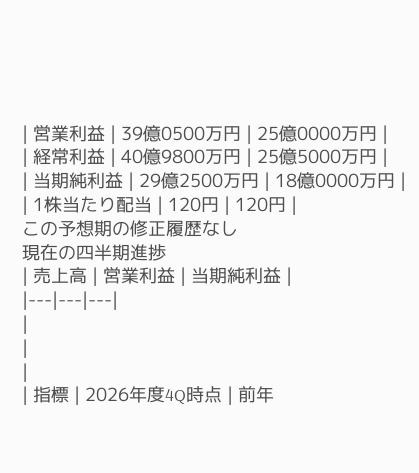| 営業利益 | 39億0500万円 | 25億0000万円 |
| 経常利益 | 40億9800万円 | 25億5000万円 |
| 当期純利益 | 29億2500万円 | 18億0000万円 |
| 1株当たり配当 | 120円 | 120円 |
この予想期の修正履歴なし
現在の四半期進捗
| 売上高 | 営業利益 | 当期純利益 |
|---|---|---|
|
|
|
| 指標 | 2026年度4Q時点 | 前年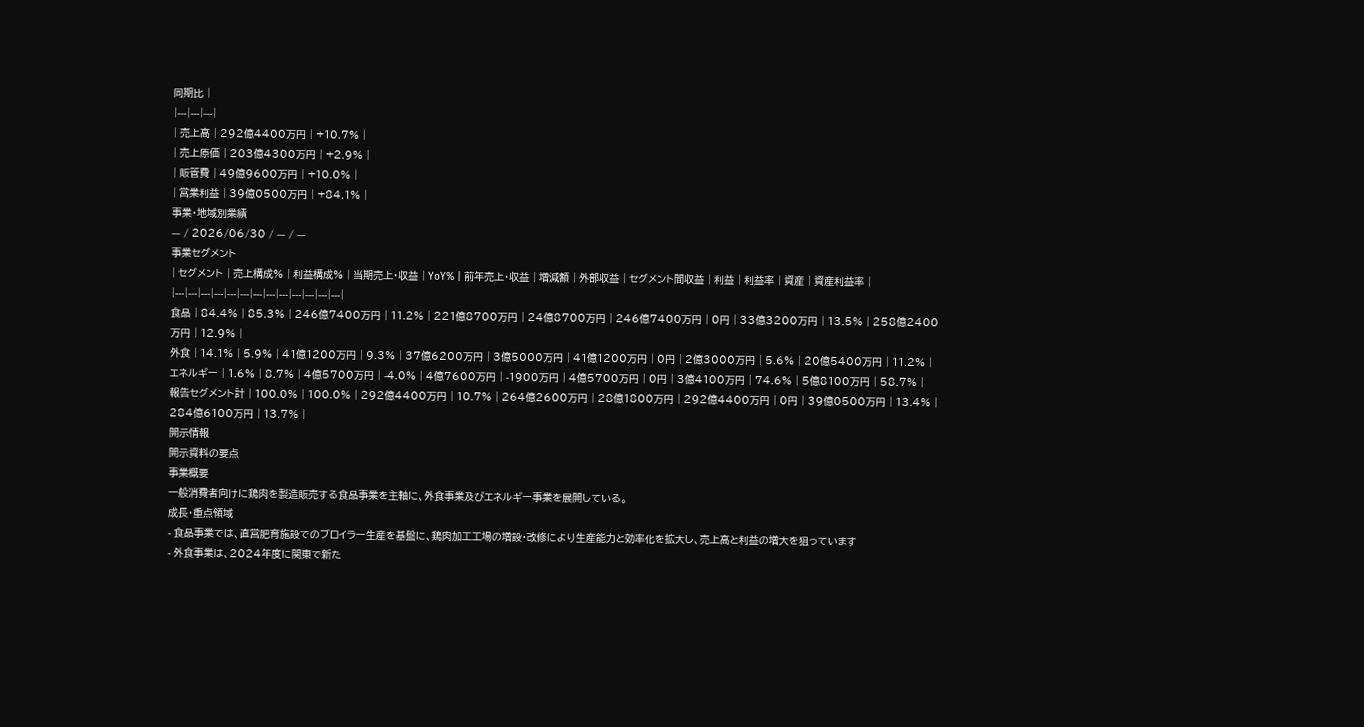同期比 |
|---|---|---|
| 売上高 | 292億4400万円 | +10.7% |
| 売上原価 | 203億4300万円 | +2.9% |
| 販管費 | 49億9600万円 | +10.0% |
| 営業利益 | 39億0500万円 | +84.1% |
事業・地域別業績
— / 2026/06/30 / — / —
事業セグメント
| セグメント | 売上構成% | 利益構成% | 当期売上・収益 | YoY% | 前年売上・収益 | 増減額 | 外部収益 | セグメント間収益 | 利益 | 利益率 | 資産 | 資産利益率 |
|---|---|---|---|---|---|---|---|---|---|---|---|---|
食品 | 84.4% | 85.3% | 246億7400万円 | 11.2% | 221億8700万円 | 24億8700万円 | 246億7400万円 | 0円 | 33億3200万円 | 13.5% | 258億2400万円 | 12.9% |
外食 | 14.1% | 5.9% | 41億1200万円 | 9.3% | 37億6200万円 | 3億5000万円 | 41億1200万円 | 0円 | 2億3000万円 | 5.6% | 20億5400万円 | 11.2% |
エネルギー | 1.6% | 8.7% | 4億5700万円 | -4.0% | 4億7600万円 | -1900万円 | 4億5700万円 | 0円 | 3億4100万円 | 74.6% | 5億8100万円 | 58.7% |
報告セグメント計 | 100.0% | 100.0% | 292億4400万円 | 10.7% | 264億2600万円 | 28億1800万円 | 292億4400万円 | 0円 | 39億0500万円 | 13.4% | 284億6100万円 | 13.7% |
開示情報
開示資料の要点
事業概要
一般消費者向けに鶏肉を製造販売する食品事業を主軸に、外食事業及びエネルギー事業を展開している。
成長・重点領域
- 食品事業では、直営肥育施設でのブロイラー生産を基盤に、鶏肉加工工場の増設・改修により生産能力と効率化を拡大し、売上高と利益の増大を狙っています
- 外食事業は、2024年度に関東で新た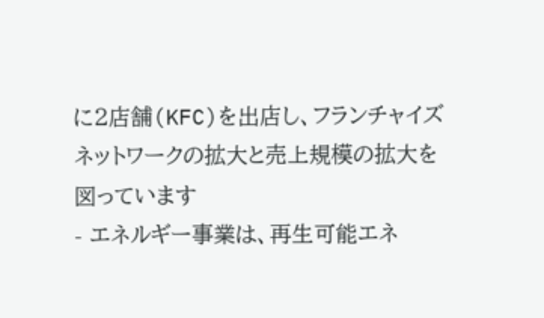に2店舗(KFC)を出店し、フランチャイズネットワークの拡大と売上規模の拡大を図っています
- エネルギー事業は、再生可能エネ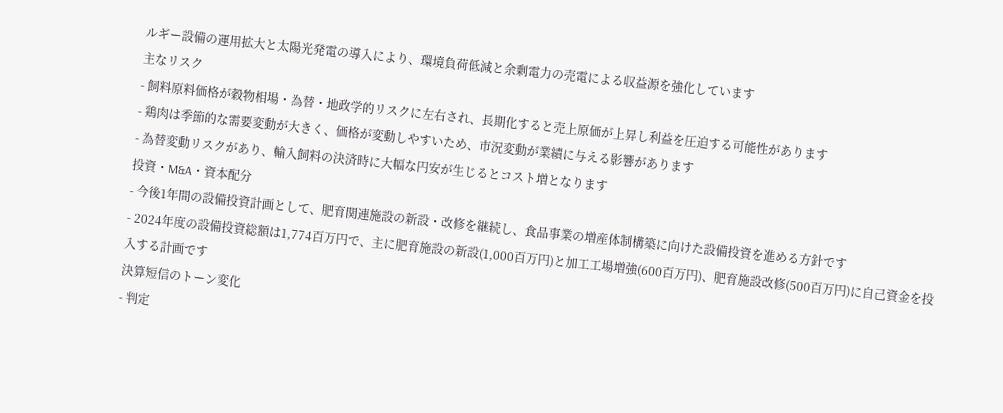ルギー設備の運用拡大と太陽光発電の導入により、環境負荷低減と余剰電力の売電による収益源を強化しています
主なリスク
- 飼料原料価格が穀物相場・為替・地政学的リスクに左右され、長期化すると売上原価が上昇し利益を圧迫する可能性があります
- 鶏肉は季節的な需要変動が大きく、価格が変動しやすいため、市況変動が業績に与える影響があります
- 為替変動リスクがあり、輸入飼料の決済時に大幅な円安が生じるとコスト増となります
投資・M&A・資本配分
- 今後1年間の設備投資計画として、肥育関連施設の新設・改修を継続し、食品事業の増産体制構築に向けた設備投資を進める方針です
- 2024年度の設備投資総額は1,774百万円で、主に肥育施設の新設(1,000百万円)と加工工場増強(600百万円)、肥育施設改修(500百万円)に自己資金を投入する計画です
決算短信のトーン変化
- 判定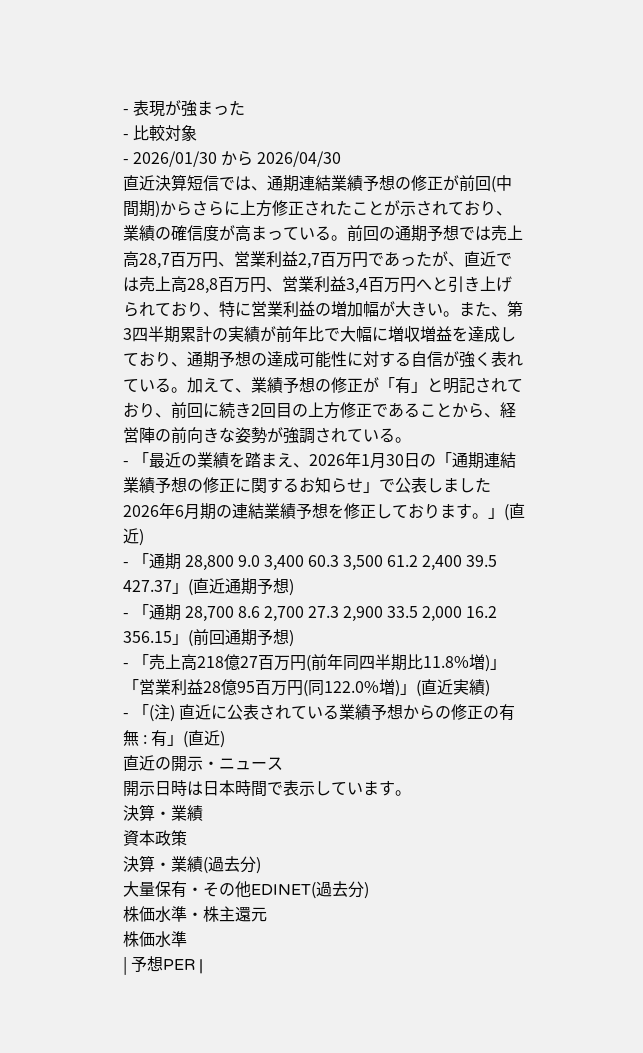- 表現が強まった
- 比較対象
- 2026/01/30 から 2026/04/30
直近決算短信では、通期連結業績予想の修正が前回(中間期)からさらに上方修正されたことが示されており、業績の確信度が高まっている。前回の通期予想では売上高28,7百万円、営業利益2,7百万円であったが、直近では売上高28,8百万円、営業利益3,4百万円へと引き上げられており、特に営業利益の増加幅が大きい。また、第3四半期累計の実績が前年比で大幅に増収増益を達成しており、通期予想の達成可能性に対する自信が強く表れている。加えて、業績予想の修正が「有」と明記されており、前回に続き2回目の上方修正であることから、経営陣の前向きな姿勢が強調されている。
- 「最近の業績を踏まえ、2026年1月30日の「通期連結業績予想の修正に関するお知らせ」で公表しました2026年6月期の連結業績予想を修正しております。」(直近)
- 「通期 28,800 9.0 3,400 60.3 3,500 61.2 2,400 39.5 427.37」(直近通期予想)
- 「通期 28,700 8.6 2,700 27.3 2,900 33.5 2,000 16.2 356.15」(前回通期予想)
- 「売上高218億27百万円(前年同四半期比11.8%増)」「営業利益28億95百万円(同122.0%増)」(直近実績)
- 「(注) 直近に公表されている業績予想からの修正の有無 : 有」(直近)
直近の開示・ニュース
開示日時は日本時間で表示しています。
決算・業績
資本政策
決算・業績(過去分)
大量保有・その他EDINET(過去分)
株価水準・株主還元
株価水準
| 予想PER |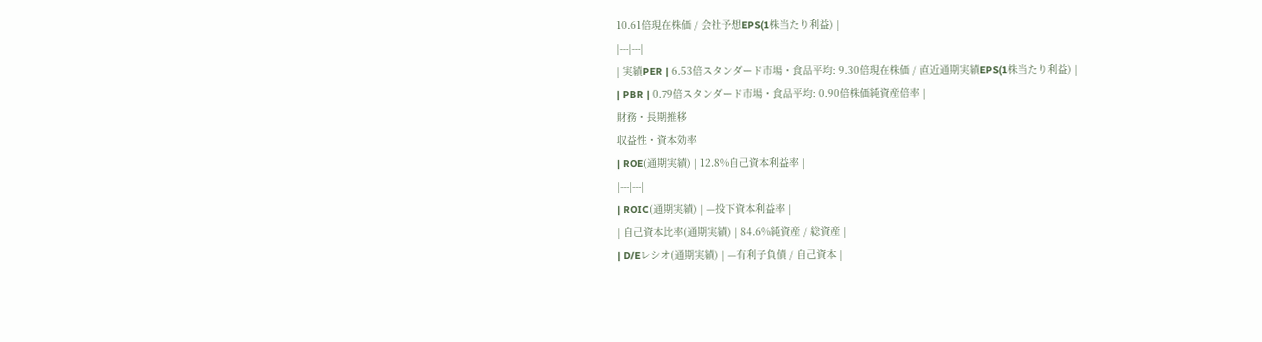10.61倍現在株価 / 会社予想EPS(1株当たり利益) |
|---|---|
| 実績PER | 6.53倍スタンダード市場・食品平均: 9.30倍現在株価 / 直近通期実績EPS(1株当たり利益) |
| PBR | 0.79倍スタンダード市場・食品平均: 0.90倍株価純資産倍率 |
財務・長期推移
収益性・資本効率
| ROE(通期実績) | 12.8%自己資本利益率 |
|---|---|
| ROIC(通期実績) | —投下資本利益率 |
| 自己資本比率(通期実績) | 84.6%純資産 / 総資産 |
| D/Eレシオ(通期実績) | —有利子負債 / 自己資本 |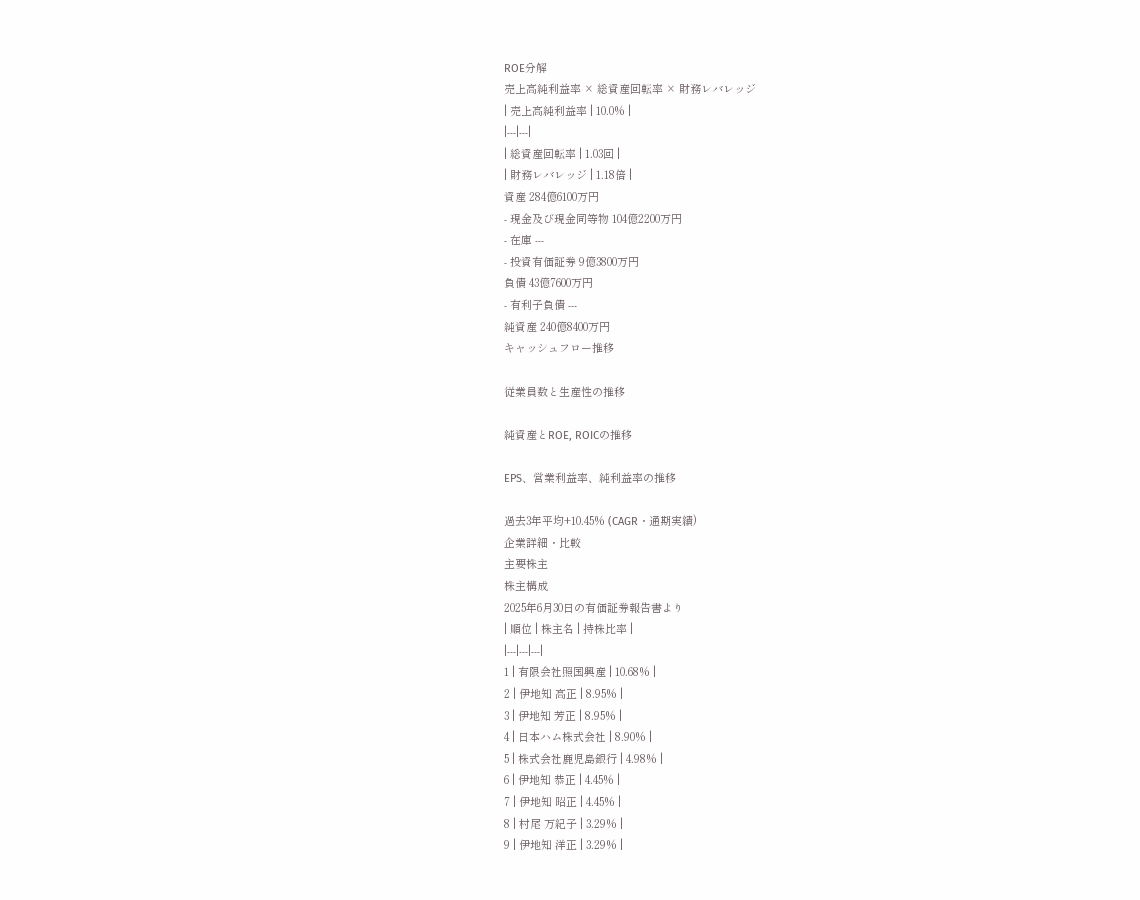ROE分解
売上高純利益率 × 総資産回転率 × 財務レバレッジ
| 売上高純利益率 | 10.0% |
|---|---|
| 総資産回転率 | 1.03回 |
| 財務レバレッジ | 1.18倍 |
資産 284億6100万円
- 現金及び現金同等物 104億2200万円
- 在庫 ---
- 投資有価証券 9億3800万円
負債 43億7600万円
- 有利子負債 ---
純資産 240億8400万円
キャッシュフロー推移

従業員数と生産性の推移

純資産とROE, ROICの推移

EPS、営業利益率、純利益率の推移

過去3年平均+10.45% (CAGR・通期実績)
企業詳細・比較
主要株主
株主構成
2025年6月30日の有価証券報告書より
| 順位 | 株主名 | 持株比率 |
|---|---|---|
1 | 有限会社照国興産 | 10.68% |
2 | 伊地知 高正 | 8.95% |
3 | 伊地知 芳正 | 8.95% |
4 | 日本ハム株式会社 | 8.90% |
5 | 株式会社鹿児島銀行 | 4.98% |
6 | 伊地知 恭正 | 4.45% |
7 | 伊地知 昭正 | 4.45% |
8 | 村尾 万紀子 | 3.29% |
9 | 伊地知 洋正 | 3.29% |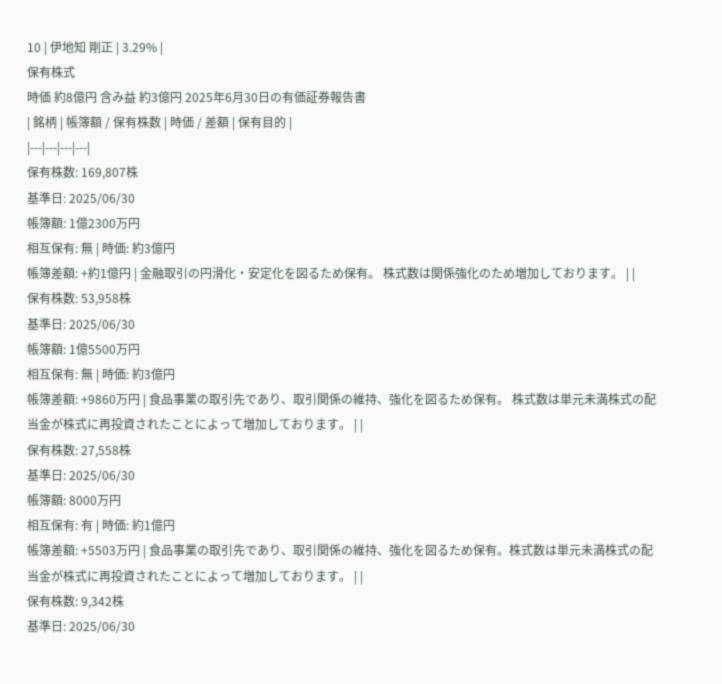10 | 伊地知 剛正 | 3.29% |
保有株式
時価 約8億円 含み益 約3億円 2025年6月30日の有価証券報告書
| 銘柄 | 帳簿額 / 保有株数 | 時価 / 差額 | 保有目的 |
|---|---|---|---|
保有株数: 169,807株
基準日: 2025/06/30
帳簿額: 1億2300万円
相互保有: 無 | 時価: 約3億円
帳簿差額: +約1億円 | 金融取引の円滑化・安定化を図るため保有。 株式数は関係強化のため増加しております。 | |
保有株数: 53,958株
基準日: 2025/06/30
帳簿額: 1億5500万円
相互保有: 無 | 時価: 約3億円
帳簿差額: +9860万円 | 食品事業の取引先であり、取引関係の維持、強化を図るため保有。 株式数は単元未満株式の配当金が株式に再投資されたことによって増加しております。 | |
保有株数: 27,558株
基準日: 2025/06/30
帳簿額: 8000万円
相互保有: 有 | 時価: 約1億円
帳簿差額: +5503万円 | 食品事業の取引先であり、取引関係の維持、強化を図るため保有。株式数は単元未満株式の配当金が株式に再投資されたことによって増加しております。 | |
保有株数: 9,342株
基準日: 2025/06/30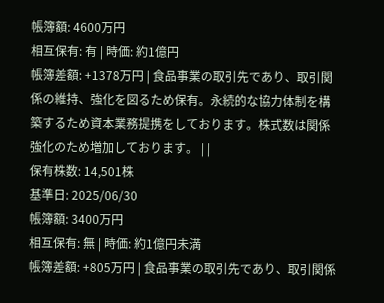帳簿額: 4600万円
相互保有: 有 | 時価: 約1億円
帳簿差額: +1378万円 | 食品事業の取引先であり、取引関係の維持、強化を図るため保有。永続的な協力体制を構築するため資本業務提携をしております。株式数は関係強化のため増加しております。 | |
保有株数: 14,501株
基準日: 2025/06/30
帳簿額: 3400万円
相互保有: 無 | 時価: 約1億円未満
帳簿差額: +805万円 | 食品事業の取引先であり、取引関係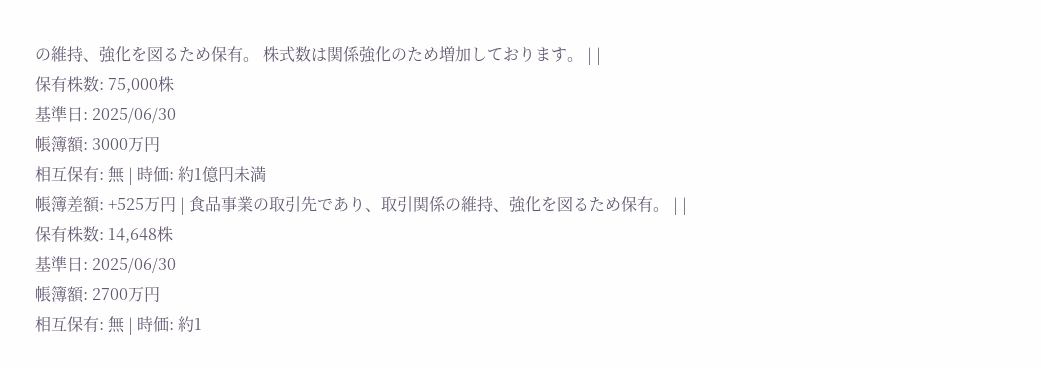の維持、強化を図るため保有。 株式数は関係強化のため増加しております。 | |
保有株数: 75,000株
基準日: 2025/06/30
帳簿額: 3000万円
相互保有: 無 | 時価: 約1億円未満
帳簿差額: +525万円 | 食品事業の取引先であり、取引関係の維持、強化を図るため保有。 | |
保有株数: 14,648株
基準日: 2025/06/30
帳簿額: 2700万円
相互保有: 無 | 時価: 約1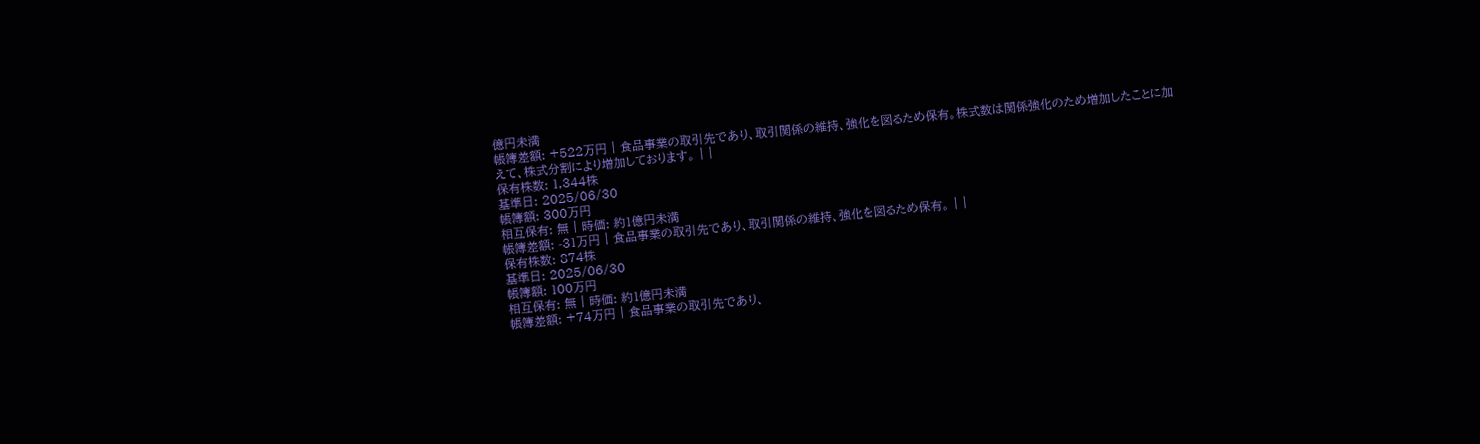億円未満
帳簿差額: +522万円 | 食品事業の取引先であり、取引関係の維持、強化を図るため保有。株式数は関係強化のため増加したことに加えて、株式分割により増加しております。 | |
保有株数: 1,344株
基準日: 2025/06/30
帳簿額: 300万円
相互保有: 無 | 時価: 約1億円未満
帳簿差額: -31万円 | 食品事業の取引先であり、取引関係の維持、強化を図るため保有。 | |
保有株数: 874株
基準日: 2025/06/30
帳簿額: 100万円
相互保有: 無 | 時価: 約1億円未満
帳簿差額: +74万円 | 食品事業の取引先であり、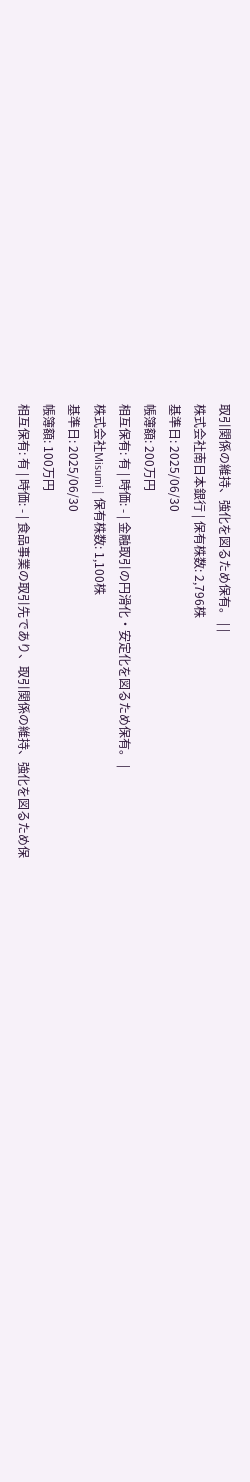取引関係の維持、強化を図るため保有。 | |
株式会社南日本銀行 | 保有株数: 2,796株
基準日: 2025/06/30
帳簿額: 200万円
相互保有: 有 | 時価: - | 金融取引の円滑化・安定化を図るため保有。 |
株式会社Misumi | 保有株数: 1,100株
基準日: 2025/06/30
帳簿額: 100万円
相互保有: 有 | 時価: - | 食品事業の取引先であり、取引関係の維持、強化を図るため保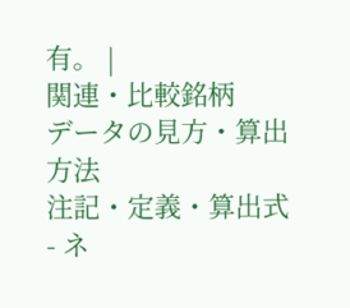有。 |
関連・比較銘柄
データの見方・算出方法
注記・定義・算出式
- ネ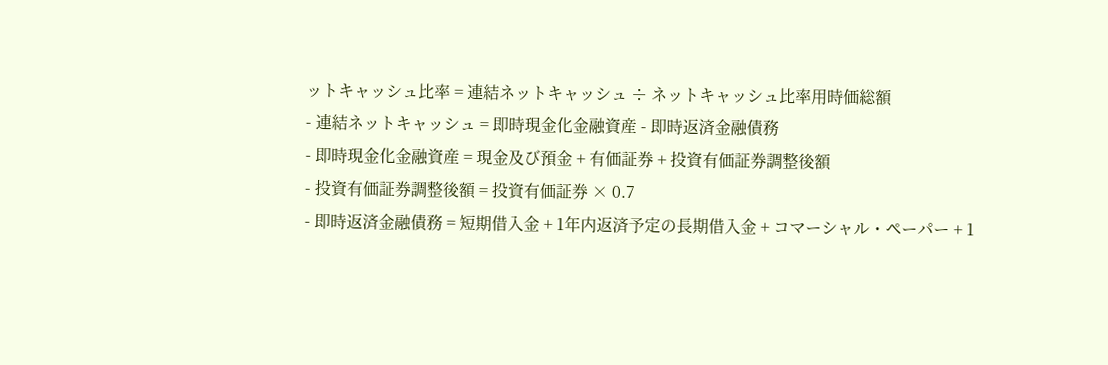ットキャッシュ比率 = 連結ネットキャッシュ ÷ ネットキャッシュ比率用時価総額
- 連結ネットキャッシュ = 即時現金化金融資産 - 即時返済金融債務
- 即時現金化金融資産 = 現金及び預金 + 有価証券 + 投資有価証券調整後額
- 投資有価証券調整後額 = 投資有価証券 × 0.7
- 即時返済金融債務 = 短期借入金 + 1年内返済予定の長期借入金 + コマーシャル・ペーパー + 1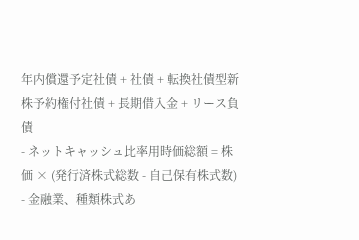年内償還予定社債 + 社債 + 転換社債型新株予約権付社債 + 長期借入金 + リース負債
- ネットキャッシュ比率用時価総額 = 株価 × (発行済株式総数 - 自己保有株式数)
- 金融業、種類株式あ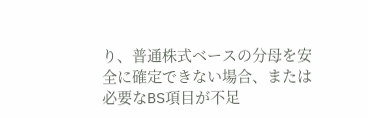り、普通株式ベースの分母を安全に確定できない場合、または必要なBS項目が不足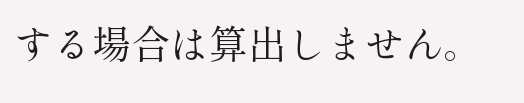する場合は算出しません。